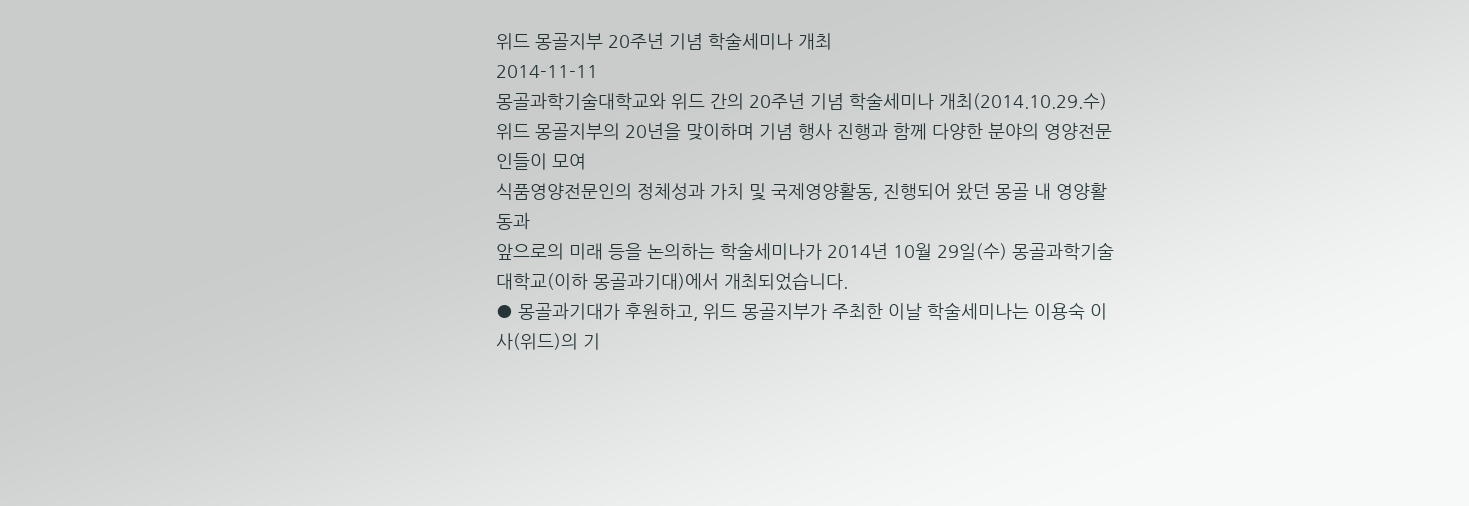위드 몽골지부 20주년 기념 학술세미나 개최
2014-11-11
몽골과학기술대학교와 위드 간의 20주년 기념 학술세미나 개최(2014.10.29.수)
위드 몽골지부의 20년을 맞이하며 기념 행사 진행과 함께 다양한 분야의 영양전문인들이 모여
식품영양전문인의 정체성과 가치 및 국제영양활동, 진행되어 왔던 몽골 내 영양활동과
앞으로의 미래 등을 논의하는 학술세미나가 2014년 10월 29일(수) 몽골과학기술대학교(이하 몽골과기대)에서 개최되었습니다.
● 몽골과기대가 후원하고, 위드 몽골지부가 주최한 이날 학술세미나는 이용숙 이사(위드)의 기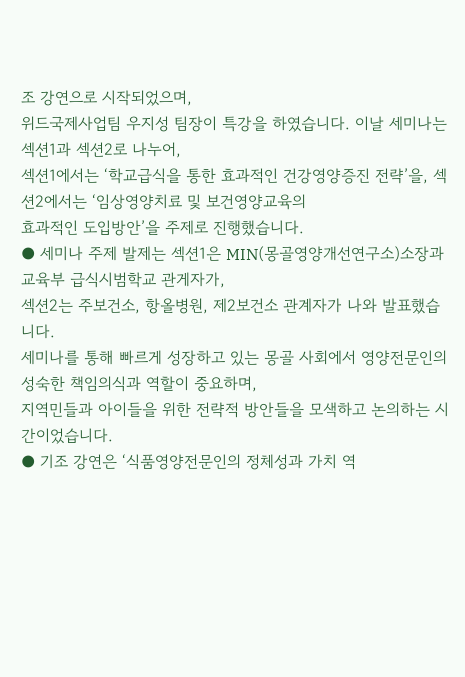조 강연으로 시작되었으며,
위드국제사업팀 우지성 팀장이 특강을 하였습니다. 이날 세미나는 섹션1과 섹션2로 나누어,
섹션1에서는 ‘학교급식을 통한 효과적인 건강영양증진 전략’을, 섹션2에서는 ‘임상영양치료 및 보건영양교육의
효과적인 도입방안’을 주제로 진행했습니다.
● 세미나 주제 발제는 섹션1은 MIN(몽골영양개선연구소)소장과 교육부 급식시범학교 관게자가,
섹션2는 주보건소, 항올병원, 제2보건소 관계자가 나와 발표했습니다.
세미나를 통해 빠르게 성장하고 있는 몽골 사회에서 영양전문인의 성숙한 책임의식과 역할이 중요하며,
지역민들과 아이들을 위한 전략적 방안들을 모색하고 논의하는 시간이었습니다.
● 기조 강연은 ‘식품영양전문인의 정체성과 가치 역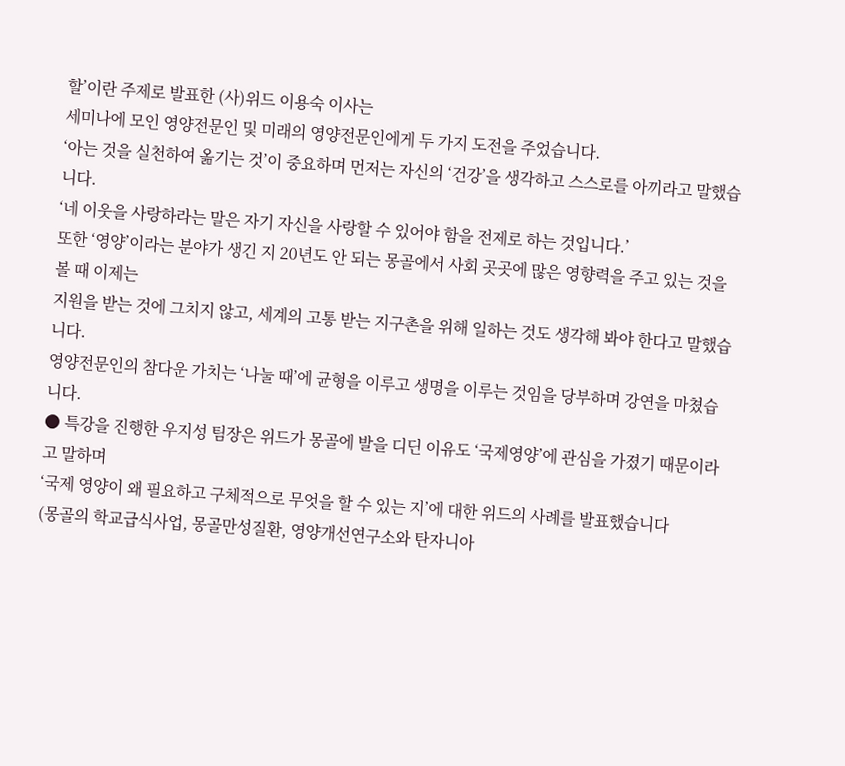할’이란 주제로 발표한 (사)위드 이용숙 이사는
세미나에 모인 영양전문인 및 미래의 영양전문인에게 두 가지 도전을 주었습니다.
‘아는 것을 실천하여 옮기는 것’이 중요하며 먼저는 자신의 ‘건강’을 생각하고 스스로를 아끼라고 말했습니다.
‘네 이웃을 사랑하라는 말은 자기 자신을 사랑할 수 있어야 함을 전제로 하는 것입니다.’
또한 ‘영양’이라는 분야가 생긴 지 20년도 안 되는 몽골에서 사회 곳곳에 많은 영향력을 주고 있는 것을 볼 때 이제는
지원을 받는 것에 그치지 않고, 세계의 고통 받는 지구촌을 위해 일하는 것도 생각해 봐야 한다고 말했습니다.
영양전문인의 참다운 가치는 ‘나눌 때’에 균형을 이루고 생명을 이루는 것임을 당부하며 강연을 마쳤습니다.
● 특강을 진행한 우지성 팀장은 위드가 몽골에 발을 디딘 이유도 ‘국제영양’에 관심을 가졌기 때문이라고 말하며
‘국제 영양이 왜 필요하고 구체적으로 무엇을 할 수 있는 지’에 대한 위드의 사례를 발표했습니다
(몽골의 학교급식사업, 몽골만성질환, 영양개선연구소와 탄자니아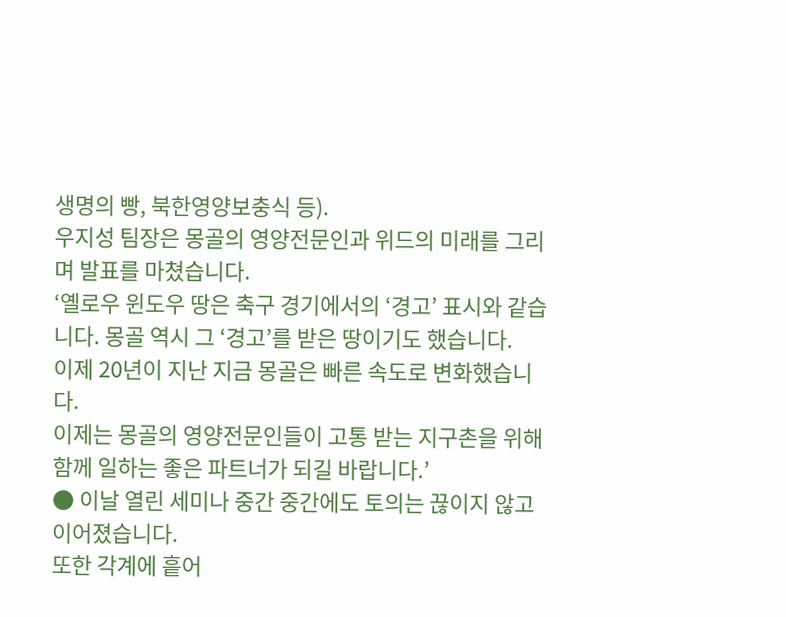생명의 빵, 북한영양보충식 등).
우지성 팀장은 몽골의 영양전문인과 위드의 미래를 그리며 발표를 마쳤습니다.
‘옐로우 윈도우 땅은 축구 경기에서의 ‘경고’ 표시와 같습니다. 몽골 역시 그 ‘경고’를 받은 땅이기도 했습니다.
이제 20년이 지난 지금 몽골은 빠른 속도로 변화했습니다.
이제는 몽골의 영양전문인들이 고통 받는 지구촌을 위해 함께 일하는 좋은 파트너가 되길 바랍니다.’
● 이날 열린 세미나 중간 중간에도 토의는 끊이지 않고 이어졌습니다.
또한 각계에 흩어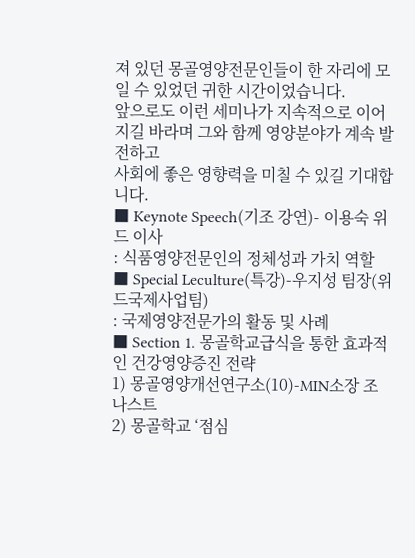져 있던 몽골영양전문인들이 한 자리에 모일 수 있었던 귀한 시간이었습니다.
앞으로도 이런 세미나가 지속적으로 이어지길 바라며 그와 함께 영양분야가 계속 발전하고
사회에 좋은 영향력을 미칠 수 있길 기대합니다.
■ Keynote Speech(기조 강연)- 이용숙 위드 이사
: 식품영양전문인의 정체성과 가치 역할
■ Special Leculture(특강)-우지성 팀장(위드국제사업팀)
: 국제영양전문가의 활동 및 사례
■ Section 1. 몽골학교급식을 통한 효과적인 건강영양증진 전략
1) 몽골영양개선연구소(10)-MIN소장 조나스트
2) 몽골학교 ‘점심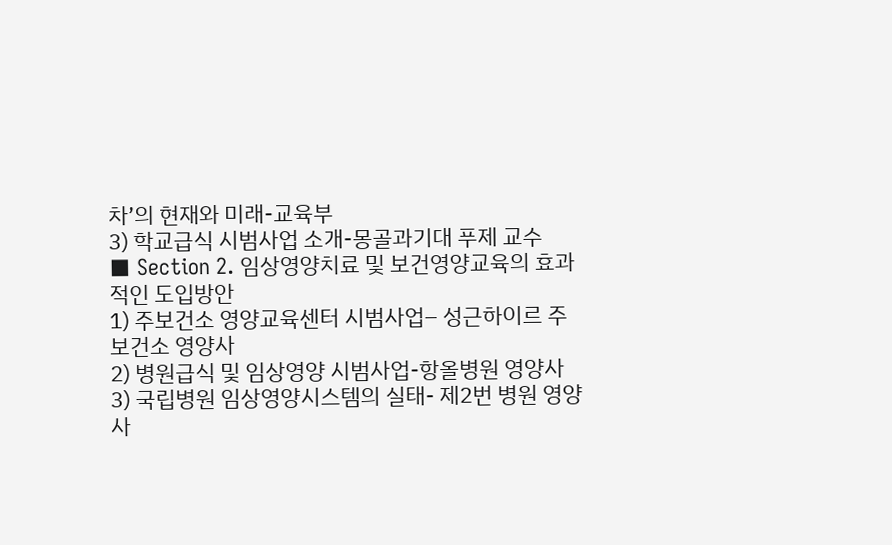차’의 현재와 미래-교육부
3) 학교급식 시범사업 소개-몽골과기대 푸제 교수
■ Section 2. 임상영양치료 및 보건영양교육의 효과적인 도입방안
1) 주보건소 영양교육센터 시범사업– 성근하이르 주보건소 영양사
2) 병원급식 및 임상영양 시범사업-항올병원 영양사
3) 국립병원 임상영양시스템의 실태- 제2번 병원 영양사